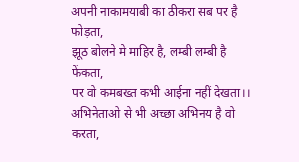अपनी नाकामयाबी का ठीकरा सब पर है फोड़ता,
झूठ बोलने मे माहिर है, लम्बी लम्बी है फेंकता,
पर वो कमबख्त कभी आईना नहीं देखता।।
अभिनेताओ से भी अच्छा अभिनय है वो करता,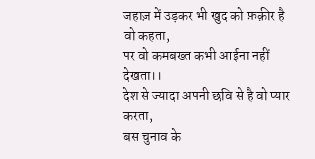जहाज़ में उड़कर भी खुद को फ़क़ीर है वो कहता,
पर वो कमबख्त कभी आईना नहीं देखता।।
देश से ज्यादा अपनी छवि से है वो प्यार करता,
बस चुनाव के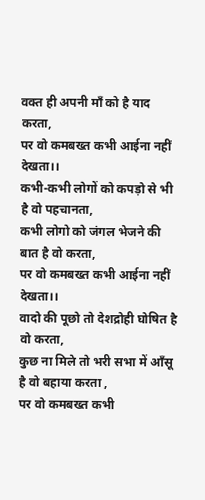वक्त ही अपनी माँ को है याद करता,
पर वो कमबख्त कभी आईना नहीं देखता।।
कभी-कभी लोगों को कपड़ो से भी है वो पहचानता,
कभी लोगो को जंगल भेजने की बात है वो करता,
पर वो कमबख्त कभी आईना नहीं देखता।।
वादो की पूछो तो देशद्रोही घोषित है वो करता,
कुछ ना मिले तो भरी सभा में आँसू है वो बहाया करता ,
पर वो कमबख्त कभी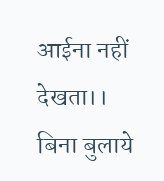आईना नहीं देखता।।
बिना बुलाये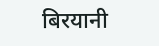बिरयानी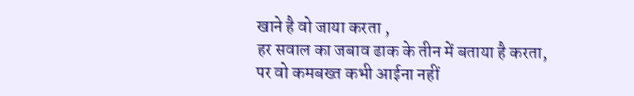खाने है वो जाया करता ,
हर सवाल का जबाव ढाक के तीन में बताया है करता,
पर वो कमबख्त कभी आईना नहीं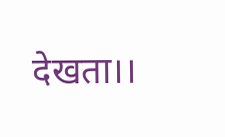देखता।।